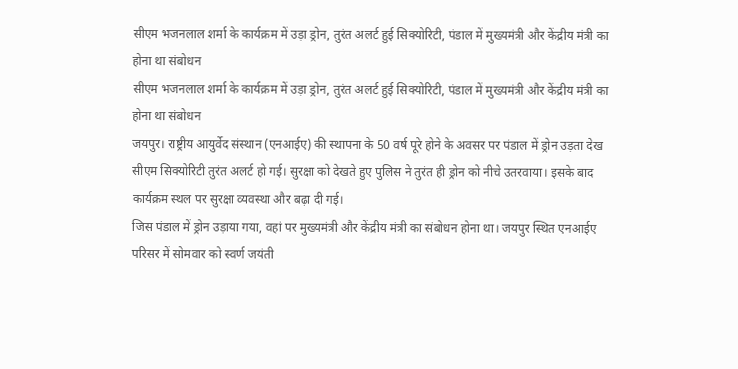सीएम भजनलाल शर्मा के कार्यक्रम में उड़ा ड्रोन, तुरंत अलर्ट हुई सिक्योरिटी, पंडाल में मुख्यमंत्री और केंद्रीय मंत्री का होना था संबोधन
सीएम भजनलाल शर्मा के कार्यक्रम में उड़ा ड्रोन, तुरंत अलर्ट हुई सिक्योरिटी, पंडाल में मुख्यमंत्री और केंद्रीय मंत्री का होना था संबोधन
जयपुर। राष्ट्रीय आयुर्वेद संस्थान (एनआईए) की स्थापना के 50 वर्ष पूरे होने के अवसर पर पंडाल में ड्रोन उड़ता देख सीएम सिक्योरिटी तुरंत अलर्ट हो गई। सुरक्षा को देखते हुए पुलिस ने तुरंत ही ड्रोन को नीचे उतरवाया। इसके बाद कार्यक्रम स्थल पर सुरक्षा व्यवस्था और बढ़ा दी गई।
जिस पंडाल में ड्रोन उड़ाया गया, वहां पर मुख्यमंत्री और केंद्रीय मंत्री का संबोधन होना था। जयपुर स्थित एनआईए परिसर में सोमवार को स्वर्ण जयंती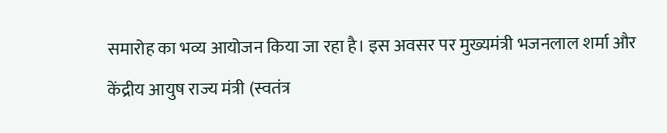समारोह का भव्य आयोजन किया जा रहा है। इस अवसर पर मुख्यमंत्री भजनलाल शर्मा और केंद्रीय आयुष राज्य मंत्री (स्वतंत्र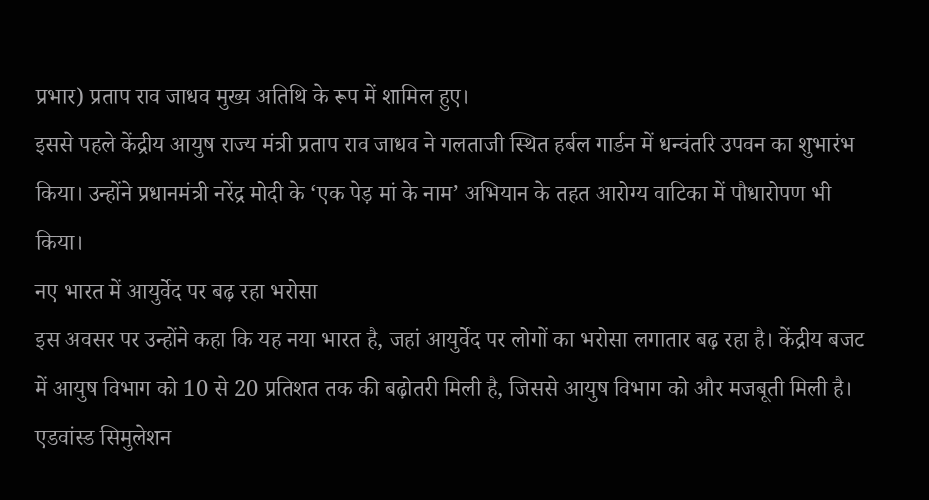प्रभार) प्रताप राव जाधव मुख्य अतिथि के रूप में शामिल हुए।
इससे पहले केंद्रीय आयुष राज्य मंत्री प्रताप राव जाधव ने गलताजी स्थित हर्बल गार्डन में धन्वंतरि उपवन का शुभारंभ किया। उन्होंने प्रधानमंत्री नरेंद्र मोदी के ‘एक पेड़ मां के नाम’ अभियान के तहत आरोग्य वाटिका में पौधारोपण भी किया।
नए भारत में आयुर्वेद पर बढ़ रहा भरोसा
इस अवसर पर उन्होंने कहा कि यह नया भारत है, जहां आयुर्वेद पर लोगों का भरोसा लगातार बढ़ रहा है। केंद्रीय बजट में आयुष विभाग को 10 से 20 प्रतिशत तक की बढ़ोतरी मिली है, जिससे आयुष विभाग को और मजबूती मिली है।
एडवांस्ड सिमुलेशन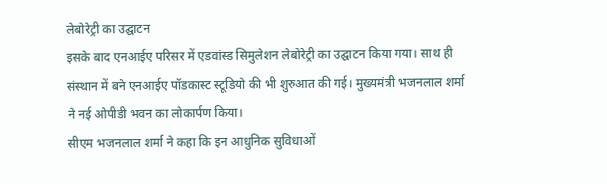लेबोरेट्री का उद्घाटन
इसके बाद एनआईए परिसर में एडवांस्ड सिमुलेशन लेबोरेट्री का उद्घाटन किया गया। साथ ही संस्थान में बने एनआईए पॉडकास्ट स्टूडियो की भी शुरुआत की गई। मुख्यमंत्री भजनलाल शर्मा ने नई ओपीडी भवन का लोकार्पण किया।
सीएम भजनलाल शर्मा ने कहा कि इन आधुनिक सुविधाओं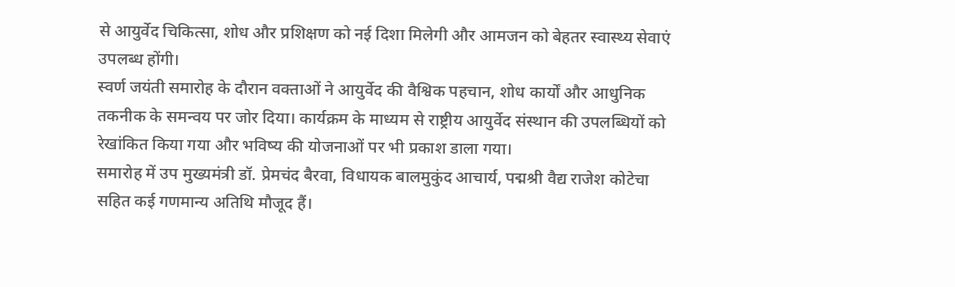से आयुर्वेद चिकित्सा, शोध और प्रशिक्षण को नई दिशा मिलेगी और आमजन को बेहतर स्वास्थ्य सेवाएं उपलब्ध होंगी।
स्वर्ण जयंती समारोह के दौरान वक्ताओं ने आयुर्वेद की वैश्विक पहचान, शोध कार्यों और आधुनिक तकनीक के समन्वय पर जोर दिया। कार्यक्रम के माध्यम से राष्ट्रीय आयुर्वेद संस्थान की उपलब्धियों को रेखांकित किया गया और भविष्य की योजनाओं पर भी प्रकाश डाला गया।
समारोह में उप मुख्यमंत्री डॉ. प्रेमचंद बैरवा, विधायक बालमुकुंद आचार्य, पद्मश्री वैद्य राजेश कोटेचा सहित कई गणमान्य अतिथि मौजूद हैं।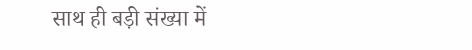साथ ही बड़ी संख्या में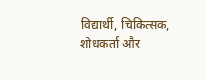विद्यार्थी, चिकित्सक, शोधकर्ता और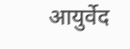आयुर्वेद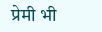प्रेमी भी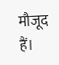मौजूद हैं।